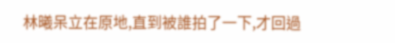林曦呆立在原地,直到被誰拍了一下,才回過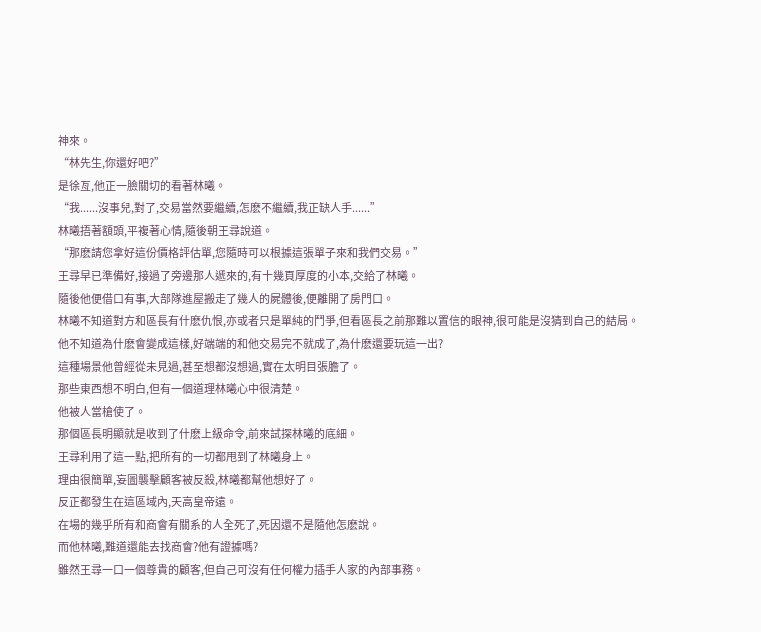神來。
“林先生,你還好吧?”
是徐亙,他正一臉關切的看著林曦。
“我......沒事兒,對了,交易當然要繼續,怎麽不繼續,我正缺人手......”
林曦捂著額頭,平複著心情,隨後朝王尋說道。
“那麽請您拿好這份價格評估單,您隨時可以根據這張單子來和我們交易。”
王尋早已準備好,接過了旁邊那人遞來的,有十幾頁厚度的小本,交給了林曦。
隨後他便借口有事,大部隊進屋搬走了幾人的屍體後,便離開了房門口。
林曦不知道對方和區長有什麽仇恨,亦或者只是單純的鬥爭,但看區長之前那難以置信的眼神,很可能是沒猜到自己的結局。
他不知道為什麽會變成這樣,好端端的和他交易完不就成了,為什麽還要玩這一出?
這種場景他曾經從未見過,甚至想都沒想過,實在太明目張膽了。
那些東西想不明白,但有一個道理林曦心中很清楚。
他被人當槍使了。
那個區長明顯就是收到了什麽上級命令,前來試探林曦的底細。
王尋利用了這一點,把所有的一切都甩到了林曦身上。
理由很簡單,妄圖襲擊顧客被反殺,林曦都幫他想好了。
反正都發生在這區域內,天高皇帝遠。
在場的幾乎所有和商會有關系的人全死了,死因還不是隨他怎麽說。
而他林曦,難道還能去找商會?他有證據嗎?
雖然王尋一口一個尊貴的顧客,但自己可沒有任何權力插手人家的內部事務。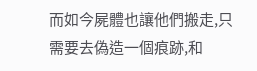而如今屍體也讓他們搬走,只需要去偽造一個痕跡,和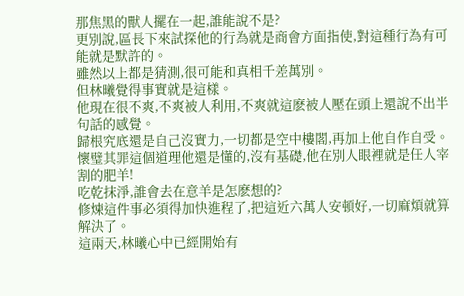那焦黑的獸人擺在一起,誰能說不是?
更別說,區長下來試探他的行為就是商會方面指使,對這種行為有可能就是默許的。
雖然以上都是猜測,很可能和真相千差萬別。
但林曦覺得事實就是這樣。
他現在很不爽,不爽被人利用,不爽就這麽被人壓在頭上還說不出半句話的感覺。
歸根究底還是自己沒實力,一切都是空中樓閣,再加上他自作自受。
懷璧其罪這個道理他還是懂的,沒有基礎,他在別人眼裡就是任人宰割的肥羊!
吃乾抹淨,誰會去在意羊是怎麽想的?
修煉這件事必須得加快進程了,把這近六萬人安頓好,一切麻煩就算解決了。
這兩天,林曦心中已經開始有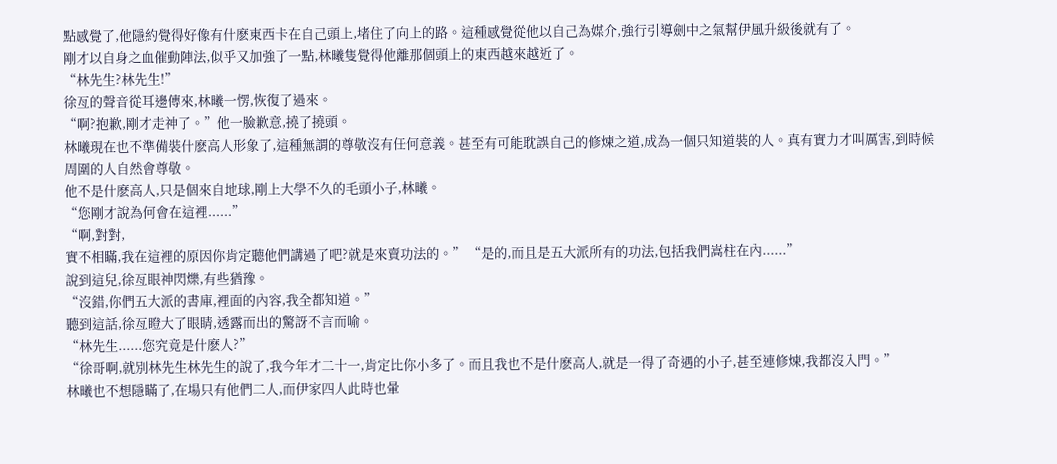點感覺了,他隱約覺得好像有什麽東西卡在自己頭上,堵住了向上的路。這種感覺從他以自己為媒介,強行引導劍中之氣幫伊風升級後就有了。
剛才以自身之血催動陣法,似乎又加強了一點,林曦隻覺得他離那個頭上的東西越來越近了。
“林先生?林先生!”
徐亙的聲音從耳邊傳來,林曦一愣,恢復了過來。
“啊?抱歉,剛才走神了。”他一臉歉意,撓了撓頭。
林曦現在也不準備裝什麽高人形象了,這種無謂的尊敬沒有任何意義。甚至有可能耽誤自己的修煉之道,成為一個只知道裝的人。真有實力才叫厲害,到時候周圍的人自然會尊敬。
他不是什麽高人,只是個來自地球,剛上大學不久的毛頭小子,林曦。
“您剛才說為何會在這裡......”
“啊,對對,
實不相瞞,我在這裡的原因你肯定聽他們講過了吧?就是來賣功法的。” “是的,而且是五大派所有的功法,包括我們嵩柱在內......”
說到這兒,徐亙眼神閃爍,有些猶豫。
“沒錯,你們五大派的書庫,裡面的內容,我全都知道。”
聽到這話,徐亙瞪大了眼睛,透露而出的驚訝不言而喻。
“林先生......您究竟是什麽人?”
“徐哥啊,就別林先生林先生的說了,我今年才二十一,肯定比你小多了。而且我也不是什麽高人,就是一得了奇遇的小子,甚至連修煉,我都沒入門。”
林曦也不想隱瞞了,在場只有他們二人,而伊家四人此時也暈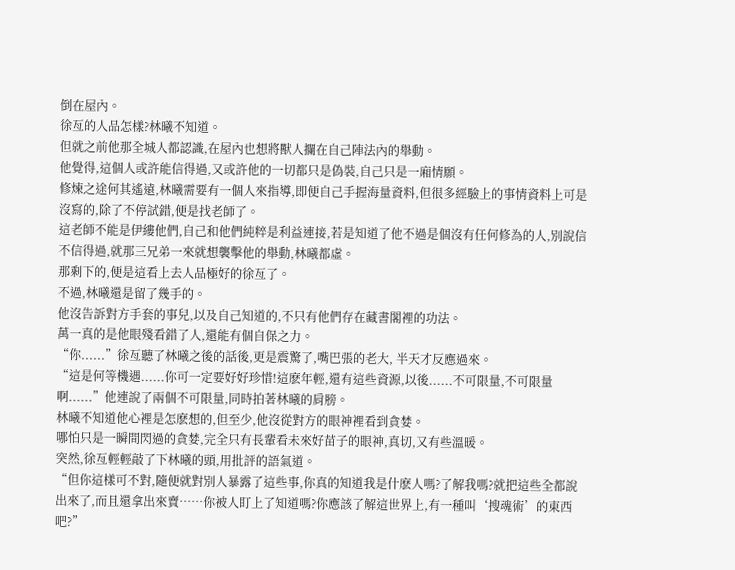倒在屋內。
徐亙的人品怎樣?林曦不知道。
但就之前他那全城人都認識,在屋內也想將獸人攔在自己陣法內的舉動。
他覺得,這個人或許能信得過,又或許他的一切都只是偽裝,自己只是一廂情願。
修煉之途何其遙遠,林曦需要有一個人來指導,即便自己手握海量資料,但很多經驗上的事情資料上可是沒寫的,除了不停試錯,便是找老師了。
這老師不能是伊縷他們,自己和他們純粹是利益連接,若是知道了他不過是個沒有任何修為的人,別說信不信得過,就那三兄弟一來就想襲擊他的舉動,林曦都虛。
那剩下的,便是這看上去人品極好的徐亙了。
不過,林曦還是留了幾手的。
他沒告訴對方手套的事兒,以及自己知道的,不只有他們存在藏書閣裡的功法。
萬一真的是他眼殘看錯了人,還能有個自保之力。
“你......”徐亙聽了林曦之後的話後,更是震驚了,嘴巴張的老大, 半天才反應過來。
“這是何等機遇......你可一定要好好珍惜!這麽年輕,還有這些資源,以後......不可限量,不可限量啊......”他連說了兩個不可限量,同時拍著林曦的肩膀。
林曦不知道他心裡是怎麽想的,但至少,他沒從對方的眼神裡看到貪婪。
哪怕只是一瞬間閃過的貪婪,完全只有長輩看未來好苗子的眼神,真切,又有些溫暖。
突然,徐亙輕輕敲了下林曦的頭,用批評的語氣道。
“但你這樣可不對,隨便就對別人暴露了這些事,你真的知道我是什麽人嗎?了解我嗎?就把這些全都說出來了,而且還拿出來賣……你被人盯上了知道嗎?你應該了解這世界上,有一種叫‘搜魂術’的東西吧?”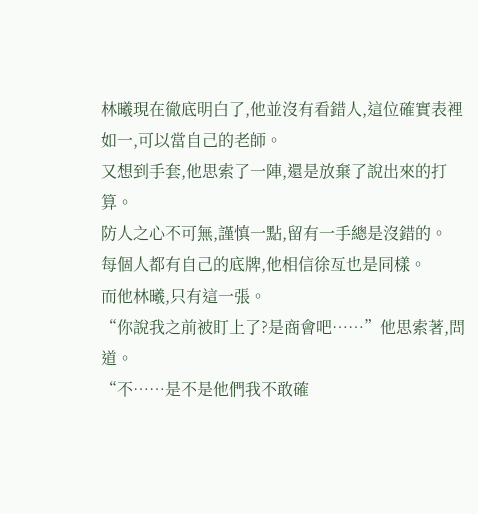林曦現在徹底明白了,他並沒有看錯人,這位確實表裡如一,可以當自己的老師。
又想到手套,他思索了一陣,還是放棄了說出來的打算。
防人之心不可無,謹慎一點,留有一手總是沒錯的。
每個人都有自己的底牌,他相信徐亙也是同樣。
而他林曦,只有這一張。
“你說我之前被盯上了?是商會吧……”他思索著,問道。
“不……是不是他們我不敢確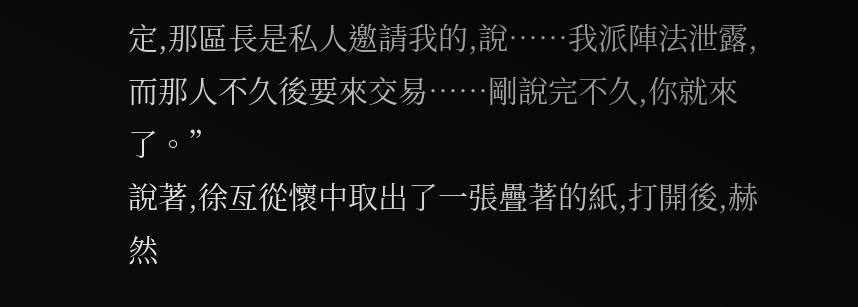定,那區長是私人邀請我的,說……我派陣法泄露,而那人不久後要來交易……剛說完不久,你就來了。”
說著,徐亙從懷中取出了一張疊著的紙,打開後,赫然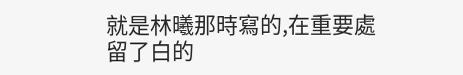就是林曦那時寫的,在重要處留了白的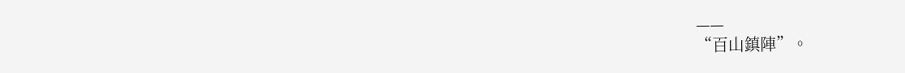——
“百山鎮陣”。